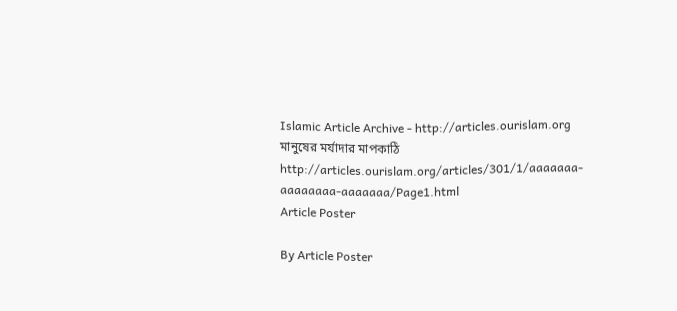Islamic Article Archive - http://articles.ourislam.org
মানুষের মর্যাদার মাপকাঠি
http://articles.ourislam.org/articles/301/1/aaaaaaa-aaaaaaaa-aaaaaaa/Page1.html
Article Poster

By Article Poster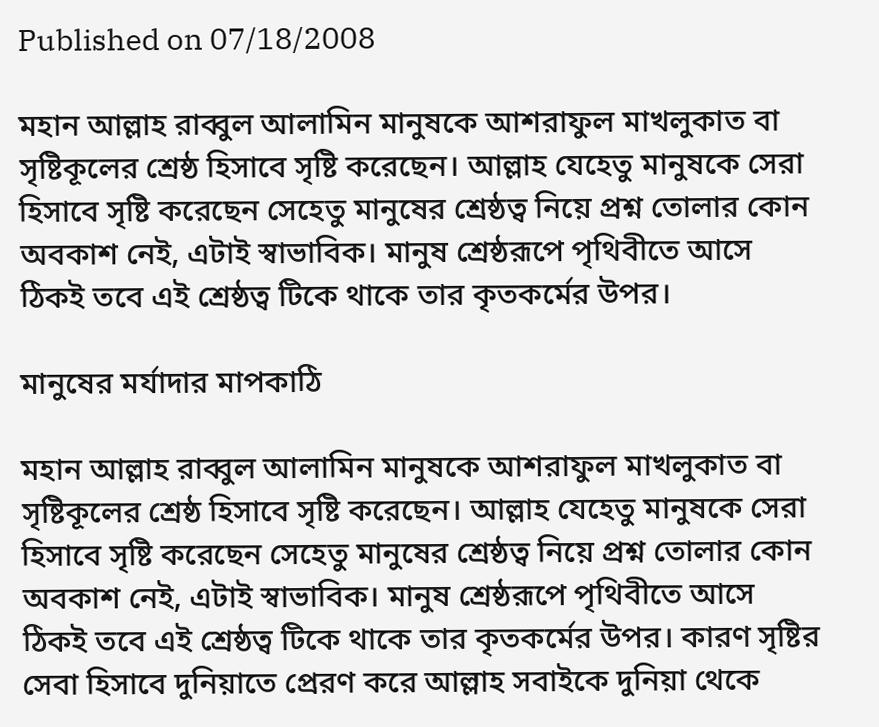Published on 07/18/2008

মহান আল্লাহ রাব্বুল আলামিন মানুষকে আশরাফুল মাখলুকাত বা সৃষ্টিকূলের শ্রেষ্ঠ হিসাবে সৃষ্টি করেছেন। আল্লাহ যেহেতু মানুষকে সেরা হিসাবে সৃষ্টি করেছেন সেহেতু মানুষের শ্রেষ্ঠত্ব নিয়ে প্রশ্ন তোলার কোন অবকাশ নেই, এটাই স্বাভাবিক। মানুষ শ্রেষ্ঠরূপে পৃথিবীতে আসে ঠিকই তবে এই শ্রেষ্ঠত্ব টিকে থাকে তার কৃতকর্মের উপর।

মানুষের মর্যাদার মাপকাঠি

মহান আল্লাহ রাব্বুল আলামিন মানুষকে আশরাফুল মাখলুকাত বা সৃষ্টিকূলের শ্রেষ্ঠ হিসাবে সৃষ্টি করেছেন। আল্লাহ যেহেতু মানুষকে সেরা হিসাবে সৃষ্টি করেছেন সেহেতু মানুষের শ্রেষ্ঠত্ব নিয়ে প্রশ্ন তোলার কোন অবকাশ নেই, এটাই স্বাভাবিক। মানুষ শ্রেষ্ঠরূপে পৃথিবীতে আসে ঠিকই তবে এই শ্রেষ্ঠত্ব টিকে থাকে তার কৃতকর্মের উপর। কারণ সৃষ্টির সেবা হিসাবে দুনিয়াতে প্রেরণ করে আল্লাহ সবাইকে দুনিয়া থেকে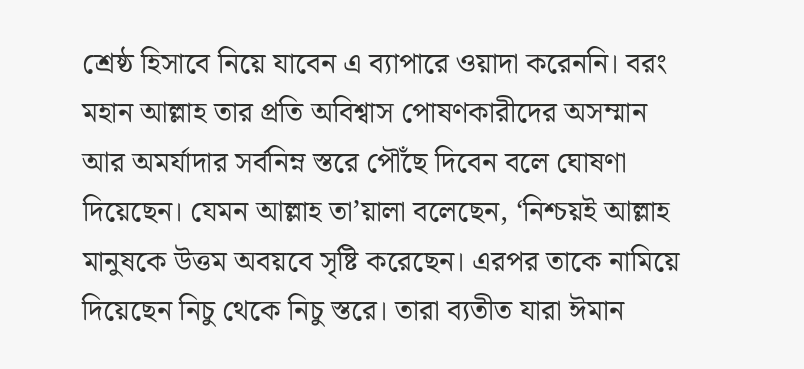শ্রেষ্ঠ হিসাবে নিয়ে যাবেন এ ব্যাপারে ওয়াদা করেননি। বরং মহান আল্লাহ তার প্রতি অবিশ্বাস পোষণকারীদের অসম্মান আর অমর্যাদার সর্বনিম্ন স্তরে পৌঁছে দিবেন বলে ঘোষণা দিয়েছেন। যেমন আল্লাহ তা’য়ালা বলেছেন, ‘নিশ্চয়ই আল্লাহ মানুষকে উত্তম অবয়বে সৃষ্টি করেছেন। এরপর তাকে নামিয়ে দিয়েছেন নিচু থেকে নিচু স্তরে। তারা ব্যতীত যারা ঈমান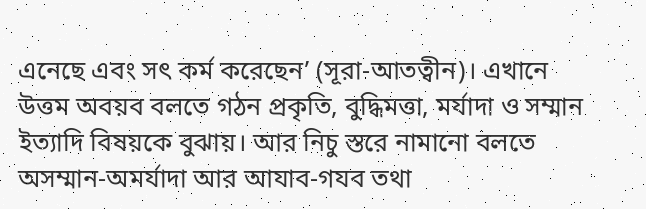এনেছে এবং সৎ কর্ম করেছেন’ (সূরা-আতত্বীন)। এখানে উত্তম অবয়ব বলতে গঠন প্রকৃতি, বুদ্ধিমত্তা, মর্যাদা ও সম্মান ইত্যাদি বিষয়কে বুঝায়। আর নিচু স্তরে নামানো বলতে অসম্মান-অমর্যাদা আর আযাব-গযব তথা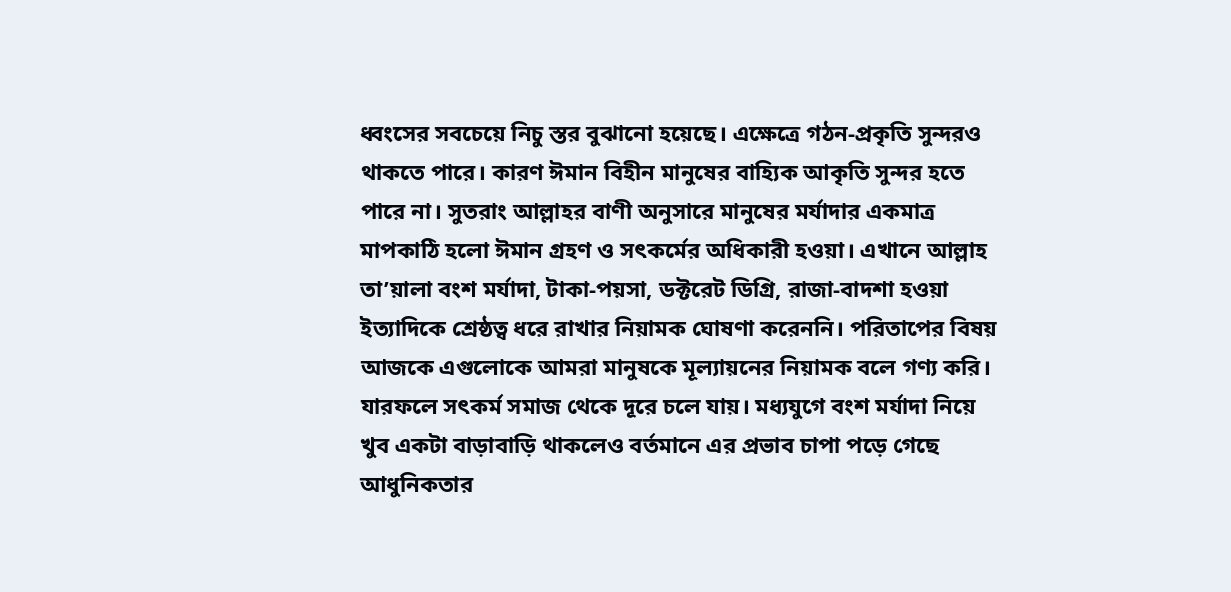ধ্বংসের সবচেয়ে নিচু স্তর বুঝানো হয়েছে। এক্ষেত্রে গঠন-প্রকৃতি সুন্দরও থাকতে পারে। কারণ ঈমান বিহীন মানুষের বাহ্যিক আকৃতি সুন্দর হতে পারে না। সুতরাং আল্লাহর বাণী অনুসারে মানুষের মর্যাদার একমাত্র মাপকাঠি হলো ঈমান গ্রহণ ও সৎকর্মের অধিকারী হওয়া। এখানে আল্লাহ তা’য়ালা বংশ মর্যাদা, টাকা-পয়সা, ডক্টরেট ডিগ্রি, রাজা-বাদশা হওয়া ইত্যাদিকে শ্রেষ্ঠত্ব ধরে রাখার নিয়ামক ঘোষণা করেননি। পরিতাপের বিষয় আজকে এগুলোকে আমরা মানুষকে মূল্যায়নের নিয়ামক বলে গণ্য করি। যারফলে সৎকর্ম সমাজ থেকে দূরে চলে যায়। মধ্যযুগে বংশ মর্যাদা নিয়ে খুব একটা বাড়াবাড়ি থাকলেও বর্তমানে এর প্রভাব চাপা পড়ে গেছে আধুনিকতার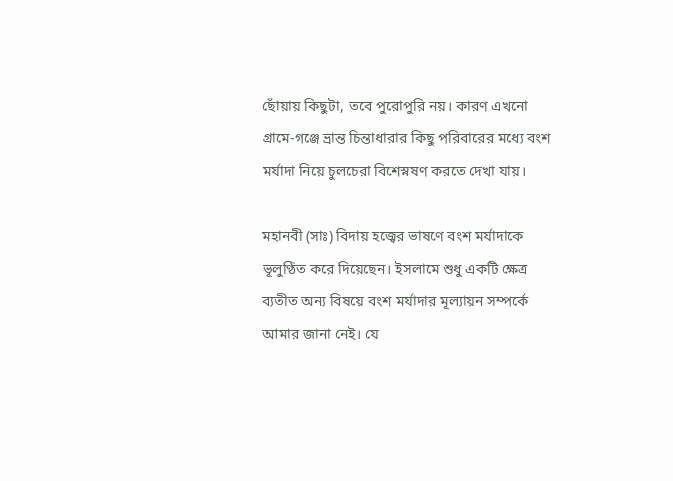ছোঁয়ায় কিছুটা, তবে পুরোপুরি নয়। কারণ এখনো গ্রামে-গঞ্জে ভ্রান্ত চিন্তাধারার কিছু পরিবারের মধ্যে বংশ মর্যাদা নিয়ে চুলচেরা বিশেস্নষণ করতে দেখা যায়।

মহানবী (সাঃ) বিদায় হজ্বের ভাষণে বংশ মর্যাদাকে ভূলুণ্ঠিত করে দিয়েছেন। ইসলামে শুধু একটি ক্ষেত্র ব্যতীত অন্য বিষয়ে বংশ মর্যাদার মূল্যায়ন সম্পর্কে আমার জানা নেই। যে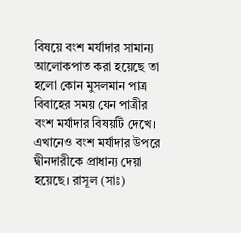বিষয়ে বংশ মর্যাদার সামান্য আলোকপাত করা হয়েছে তা হলো কোন মুসলমান পাত্র বিবাহের সময় যেন পাত্রীর বংশ মর্যাদার বিষয়টি দেখে। এখানেও বংশ মর্যাদার উপরে দ্বীনদারীকে প্রাধান্য দেয়া হয়েছে। রাসূল (সাঃ)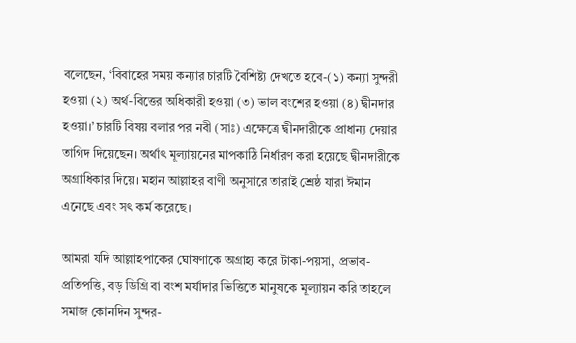বলেছেন, ‘বিবাহের সময় কন্যার চারটি বৈশিষ্ট্য দেখতে হবে-(১) কন্যা সুন্দরী হওয়া (২) অর্থ-বিত্তের অধিকারী হওয়া (৩) ভাল বংশের হওয়া (৪) দ্বীনদার হওয়া।’ চারটি বিষয় বলার পর নবী (সাঃ) এক্ষেত্রে দ্বীনদারীকে প্রাধান্য দেয়ার তাগিদ দিয়েছেন। অর্থাৎ মূল্যায়নের মাপকাঠি নির্ধারণ করা হয়েছে দ্বীনদারীকে অগ্রাধিকার দিয়ে। মহান আল্লাহর বাণী অনুসারে তারাই শ্রেষ্ঠ যারা ঈমান এনেছে এবং সৎ কর্ম করেছে।

আমরা যদি আল্লাহপাকের ঘোষণাকে অগ্রাহ্য করে টাকা-পয়সা, প্রভাব-প্রতিপত্তি, বড় ডিগ্রি বা বংশ মর্যাদার ভিত্তিতে মানুষকে মূল্যায়ন করি তাহলে সমাজ কোনদিন সুন্দর-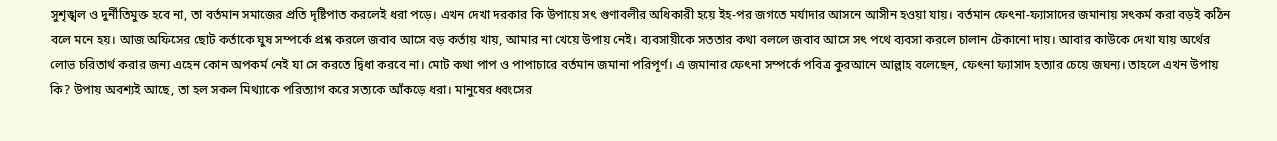সুশৃঙ্খল ও দুর্নীতিমুক্ত হবে না, তা বর্তমান সমাজের প্রতি দৃষ্টিপাত করলেই ধরা পড়ে। এখন দেখা দরকার কি উপায়ে সৎ গুণাবলীর অধিকারী হয়ে ইহ-পর জগতে মর্যাদার আসনে আসীন হওয়া যায়। বর্তমান ফেৎনা-ফ্যাসাদের জমানায় সৎকর্ম করা বড়ই কঠিন বলে মনে হয়। আজ অফিসের ছোট কর্তাকে ঘুষ সম্পর্কে প্রশ্ন করলে জবাব আসে বড় কর্তায় খায়, আমার না খেয়ে উপায় নেই। ব্যবসায়ীকে সততার কথা বললে জবাব আসে সৎ পথে ব্যবসা করলে চালান টেকানো দায়। আবার কাউকে দেখা যায় অর্থের লোভ চরিতার্থ করার জন্য এহেন কোন অপকর্ম নেই যা সে করতে দ্বিধা করবে না। মোট কথা পাপ ও পাপাচারে বর্তমান জমানা পরিপূর্ণ। এ জমানার ফেৎনা সম্পর্কে পবিত্র কুরআনে আল্লাহ বলেছেন, ফেৎনা ফ্যাসাদ হত্যার চেয়ে জঘন্য। তাহলে এখন উপায় কি? উপায় অবশ্যই আছে, তা হল সকল মিথ্যাকে পরিত্যাগ করে সত্যকে আঁকড়ে ধরা। মানুষের ধ্বংসের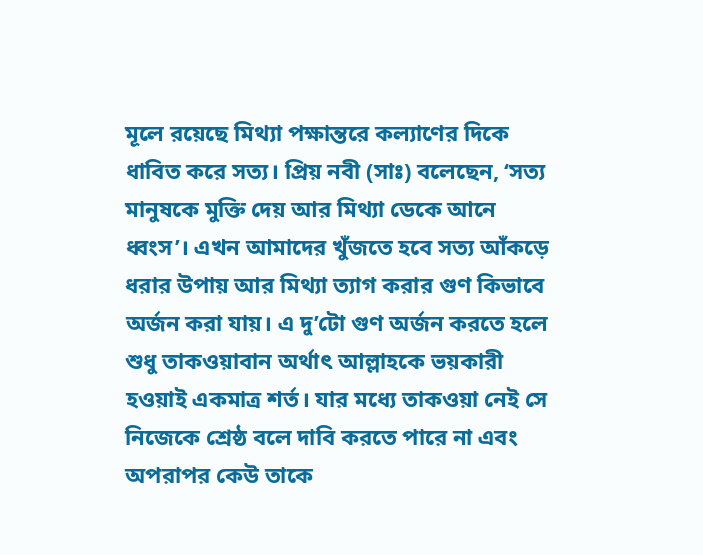মূলে রয়েছে মিথ্যা পক্ষান্তরে কল্যাণের দিকে ধাবিত করে সত্য। প্রিয় নবী (সাঃ) বলেছেন, ‘সত্য মানুষকে মুক্তি দেয় আর মিথ্যা ডেকে আনে ধ্বংস’। এখন আমাদের খুঁজতে হবে সত্য আঁকড়ে ধরার উপায় আর মিথ্যা ত্যাগ করার গুণ কিভাবে অর্জন করা যায়। এ দু’টো গুণ অর্জন করতে হলে শুধু তাকওয়াবান অর্থাৎ আল্লাহকে ভয়কারী হওয়াই একমাত্র শর্ত। যার মধ্যে তাকওয়া নেই সে নিজেকে শ্রেষ্ঠ বলে দাবি করতে পারে না এবং অপরাপর কেউ তাকে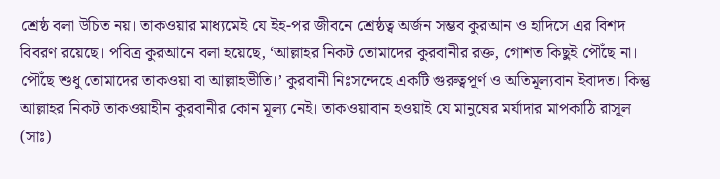শ্রেষ্ঠ বলা উচিত নয়। তাকওয়ার মাধ্যমেই যে ইহ-পর জীবনে শ্রেষ্ঠত্ব অর্জন সম্ভব কুরআন ও হাদিসে এর বিশদ বিবরণ রয়েছে। পবিত্র কুরআনে বলা হয়েছে, ‘আল্লাহর নিকট তোমাদের কুরবানীর রক্ত, গোশত কিছুই পৌঁছে না। পৌঁছে শুধু তোমাদের তাকওয়া বা আল্লাহভীতি।’ কুরবানী নিঃসন্দেহে একটি গুরুত্বপূর্ণ ও অতিমূল্যবান ইবাদত। কিন্তু আল্লাহর নিকট তাকওয়াহীন কুরবানীর কোন মূল্য নেই। তাকওয়াবান হওয়াই যে মানুষের মর্যাদার মাপকাঠি রাসূল (সাঃ)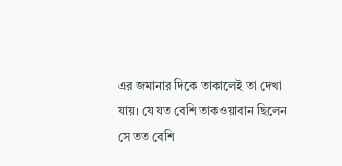এর জমানার দিকে তাকালেই তা দেখা যায়। যে যত বেশি তাকওয়াবান ছিলেন সে তত বেশি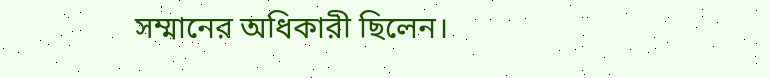সম্মানের অধিকারী ছিলেন।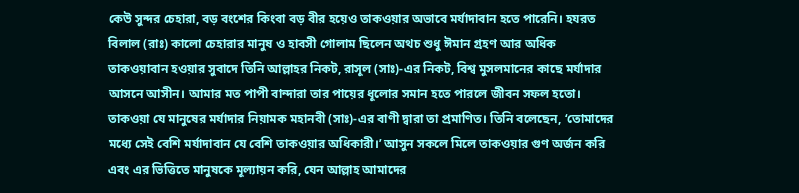কেউ সুন্দর চেহারা, বড় বংশের কিংবা বড় বীর হয়েও তাকওয়ার অভাবে মর্যাদাবান হতে পারেনি। হযরত বিলাল (রাঃ) কালো চেহারার মানুষ ও হাবসী গোলাম ছিলেন অথচ শুধু ঈমান গ্রহণ আর অধিক তাকওয়াবান হওয়ার সুবাদে তিনি আল্লাহর নিকট, রাসূল (সাঃ)-এর নিকট, বিশ্ব মুসলমানের কাছে মর্যাদার আসনে আসীন। আমার মত পাপী বান্দারা তার পায়ের ধূলোর সমান হতে পারলে জীবন সফল হতো। তাকওয়া যে মানুষের মর্যাদার নিয়ামক মহানবী (সাঃ)-এর বাণী দ্বারা তা প্রমাণিত। তিনি বলেছেন, ‘তোমাদের মধ্যে সেই বেশি মর্যাদাবান যে বেশি তাকওয়ার অধিকারী।’ আসুন সকলে মিলে তাকওয়ার গুণ অর্জন করি এবং এর ভিত্তিতে মানুষকে মূল্যায়ন করি, যেন আল্লাহ আমাদের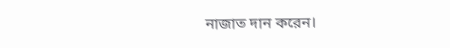নাজাত দান করেন।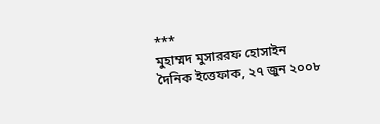***
মুহাম্মদ মুসাররফ হোসাইন
দৈনিক ইত্তেফাক, ২৭ জুন ২০০৮